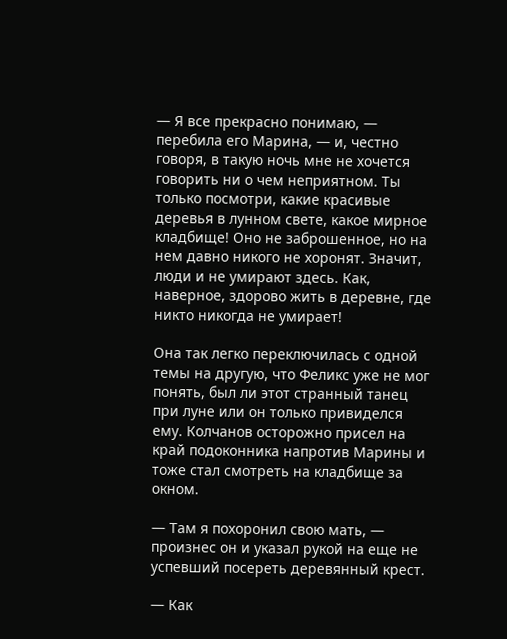— Я все прекрасно понимаю, — перебила его Марина, — и, честно говоря, в такую ночь мне не хочется говорить ни о чем неприятном. Ты только посмотри, какие красивые деревья в лунном свете, какое мирное кладбище! Оно не заброшенное, но на нем давно никого не хоронят. Значит, люди и не умирают здесь. Как, наверное, здорово жить в деревне, где никто никогда не умирает!

Она так легко переключилась с одной темы на другую, что Феликс уже не мог понять, был ли этот странный танец при луне или он только привиделся ему. Колчанов осторожно присел на край подоконника напротив Марины и тоже стал смотреть на кладбище за окном.

— Там я похоронил свою мать, — произнес он и указал рукой на еще не успевший посереть деревянный крест.

— Как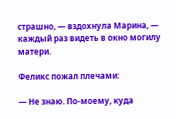страшно, — вздохнула Марина, — каждый раз видеть в окно могилу матери.

Феликс пожал плечами:

— Не знаю. По-моему, куда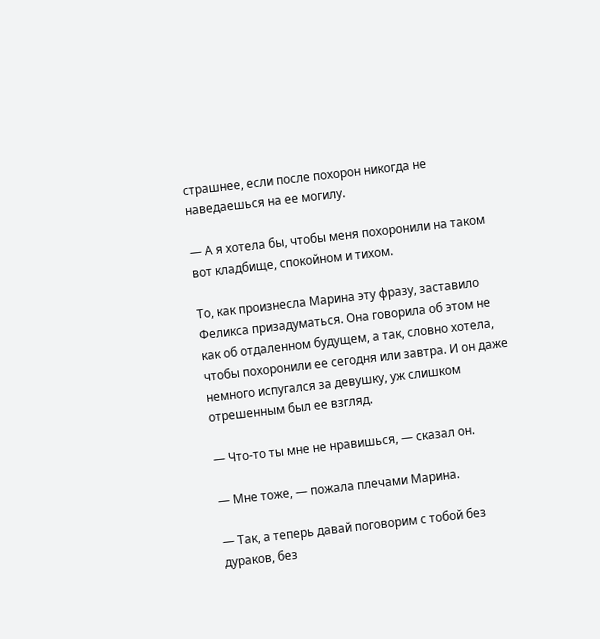страшнее, если после похорон никогда не наведаешься на ее могилу.

— А я хотела бы, чтобы меня похоронили на таком вот кладбище, спокойном и тихом.

То, как произнесла Марина эту фразу, заставило Феликса призадуматься. Она говорила об этом не как об отдаленном будущем, а так, словно хотела, чтобы похоронили ее сегодня или завтра. И он даже немного испугался за девушку, уж слишком отрешенным был ее взгляд.

— Что-то ты мне не нравишься, — сказал он.

— Мне тоже, — пожала плечами Марина.

— Так, а теперь давай поговорим с тобой без дураков, без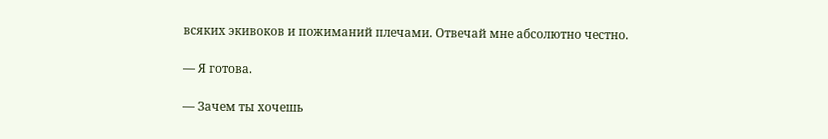всяких экивоков и пожиманий плечами. Отвечай мне абсолютно честно.

— Я готова.

— Зачем ты хочешь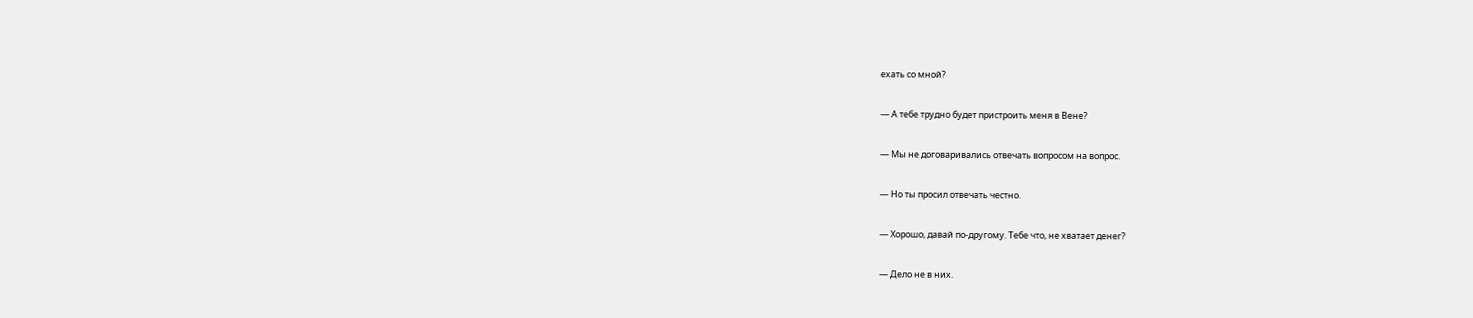ехать со мной?

— А тебе трудно будет пристроить меня в Вене?

— Мы не договаривались отвечать вопросом на вопрос.

— Но ты просил отвечать честно.

— Хорошо, давай по-другому. Тебе что, не хватает денег?

— Дело не в них.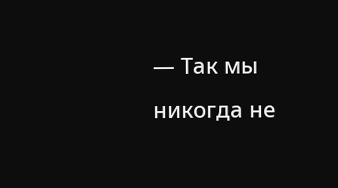— Так мы никогда не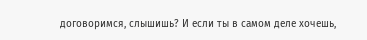договоримся, слышишь? И если ты в самом деле хочешь,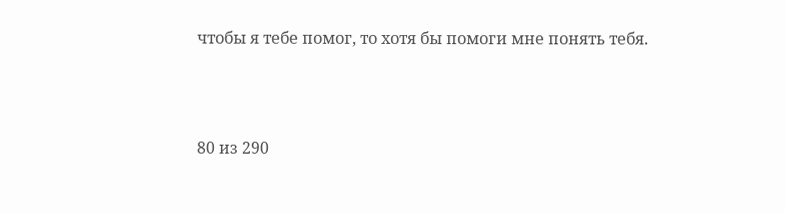чтобы я тебе помог, то хотя бы помоги мне понять тебя.



80 из 290